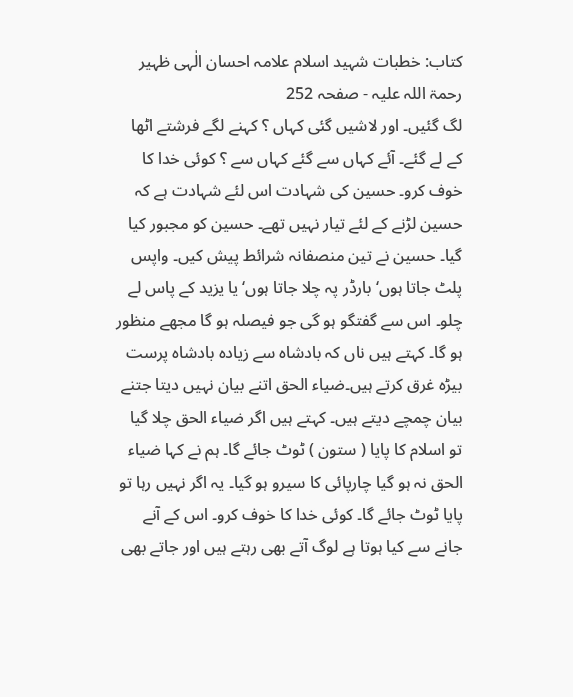کتاب: خطبات شہید اسلام علامہ احسان الٰہی ظہیر رحمۃ اللہ علیہ - صفحہ 252
لگ گئیں۔ اور لاشیں گئی کہاں ؟ کہنے لگے فرشتے اٹھا کے لے گئے۔ آئے کہاں سے گئے کہاں سے ؟ کوئی خدا کا خوف کرو۔ حسین کی شہادت اس لئے شہادت ہے کہ حسین لڑنے کے لئے تیار نہیں تھے۔ حسین کو مجبور کیا گیا۔ حسین نے تین منصفانہ شرائط پیش کیں۔ واپس پلٹ جاتا ہوں‘ بارڈر پہ چلا جاتا ہوں‘ یا یزید کے پاس لے چلو۔ اس سے گفتگو ہو گی جو فیصلہ ہو گا مجھے منظور ہو گا۔ کہتے ہیں ناں کہ بادشاہ سے زیادہ بادشاہ پرست بیڑہ غرق کرتے ہیں۔ضیاء الحق اتنے بیان نہیں دیتا جتنے بیان چمچے دیتے ہیں۔ کہتے ہیں اگر ضیاء الحق چلا گیا تو اسلام کا پایا ( ستون ) ٹوٹ جائے گا۔ ہم نے کہا ضیاء الحق نہ ہو گیا چارپائی کا سیرو ہو گیا۔ یہ اگر نہیں رہا تو پایا ٹوٹ جائے گا۔ کوئی خدا کا خوف کرو۔ اس کے آنے جانے سے کیا ہوتا ہے لوگ آتے بھی رہتے ہیں اور جاتے بھی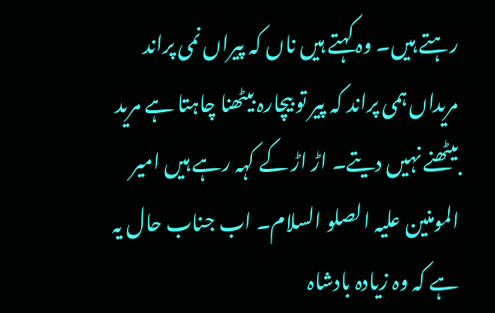رہتے ہیں۔ وہ کہتے ہیں ناں کہ پیراں نمی پراند مریداں ہمی پراند کہ پیر تو بیچارہ بیٹھنا چاہتا ہے مرید بیٹھنے نہیں دیتے۔ اڑ اڑ کے کہہ رہے ہیں امیر المومنین علیہ الصلو السلام۔ اب جناب حال یہ ہے کہ وہ زیادہ بادشاہ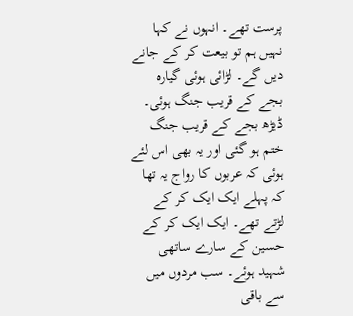پرست تھے۔ انہوں نے کہا نہیں ہم تو بیعت کر کے جانے دیں گے۔ لڑائی ہوئی گیارہ بجے کے قریب جنگ ہوئی۔ ڈیڑھ بجے کے قریب جنگ ختم ہو گئی اور یہ بھی اس لئے ہوئی کہ عربوں کا رواج یہ تھا کہ پہلے ایک ایک کر کے لڑتے تھے۔ ایک ایک کر کے حسین کے سارے ساتھی شہید ہوئے۔ سب مردوں میں سے باقی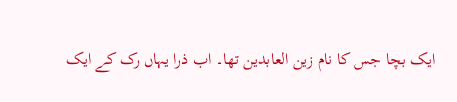ایک بچا جس کا نام زین العابدین تھا۔ اب ذرا یہاں رک کے ایک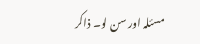مسئلہ اور سن لو۔ ذاکر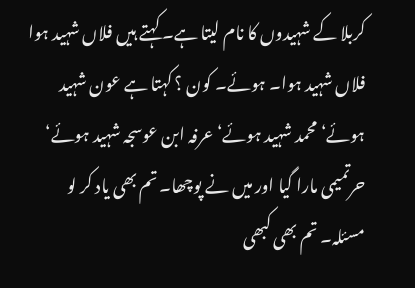کربلا کے شہیدوں کا نام لیتا ہے۔ کہتے ہیں فلاں شہید ہوا فلاں شہید ہوا۔ ہوئے۔ کون ؟ کہتا ہے عون شہید ہوئے‘ محمد شہید ہوئے‘ عرفہ ابن عوسجہ شہید ہوئے‘ حرتمیمی مارا گیا اور میں نے پوچھا۔ تم بھی یاد کر لو مسئلہ۔ تم بھی کبھی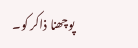پوچھنا ذاکر کو۔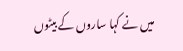میں نے کہا ساروں کے بیٹوں